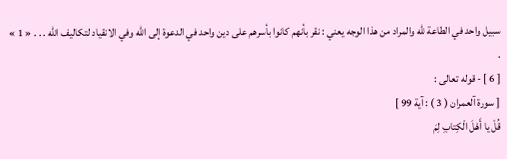سبيل واحد في الطاعة للّه والمراد من هذا الوجه يعني : نقر بأنهم كانوا بأسرهم على دين واحد في الدعوة إلى اللّه وفي الانقياد لتكاليف اللّه . . . « 1 » .
[ 6 ] - قوله تعالى :
[ سورة آلعمران ( 3 ) : آية 99 ]
قُلْ يا أَهْلَ الْكِتابِ لِمَ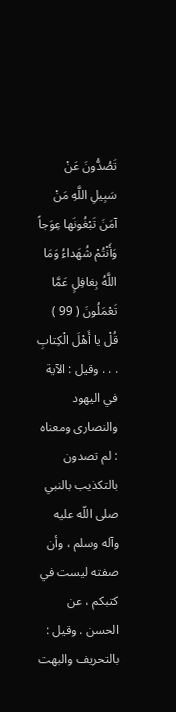تَصُدُّونَ عَنْ سَبِيلِ اللَّهِ مَنْ آمَنَ تَبْغُونَها عِوَجاً وَأَنْتُمْ شُهَداءُ وَمَا اللَّهُ بِغافِلٍ عَمَّا تَعْمَلُونَ ( 99 )
قُلْ يا أَهْلَ الْكِتابِ
. . . وقيل : الآية في اليهود والنصارى ومعناه : لم تصدون بالتكذيب بالنبي صلى اللّه عليه وآله وسلم ، وأن صفته ليست في كتبكم ، عن الحسن . وقيل : بالتحريف والبهت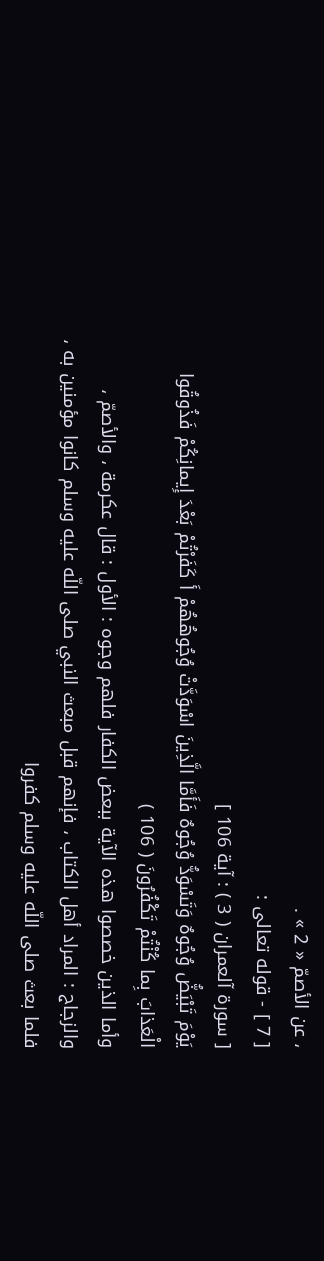، عن الأصمّ « 2 » .
[ 7 ] - قوله تعالى :
[ سورة آلعمران ( 3 ) : آية 106 ]
يَوْمَ تَبْيَضُّ وُجُوهٌ وَتَسْوَدُّ وُجُوهٌ فَأَمَّا الَّذِينَ اسْوَدَّتْ وُجُوهُهُمْ أَ كَفَرْتُمْ بَعْدَ إِيمانِكُمْ فَذُوقُوا الْعَذابَ بِما كُنْتُمْ تَكْفُرُونَ ( 106 )
وأما الذين خصصوا هذه الآية ببعض الكفار فلهم وجوه : الأول : قال عكرمة ، والأصمّ ، والزجاج : المراد أهل الكتاب ، فإنهم قبل مبعث النبي صلى اللّه عليه وسلم كانوا مؤمنين به ، فلما بعث صلى اللّه عليه وسلم كفروا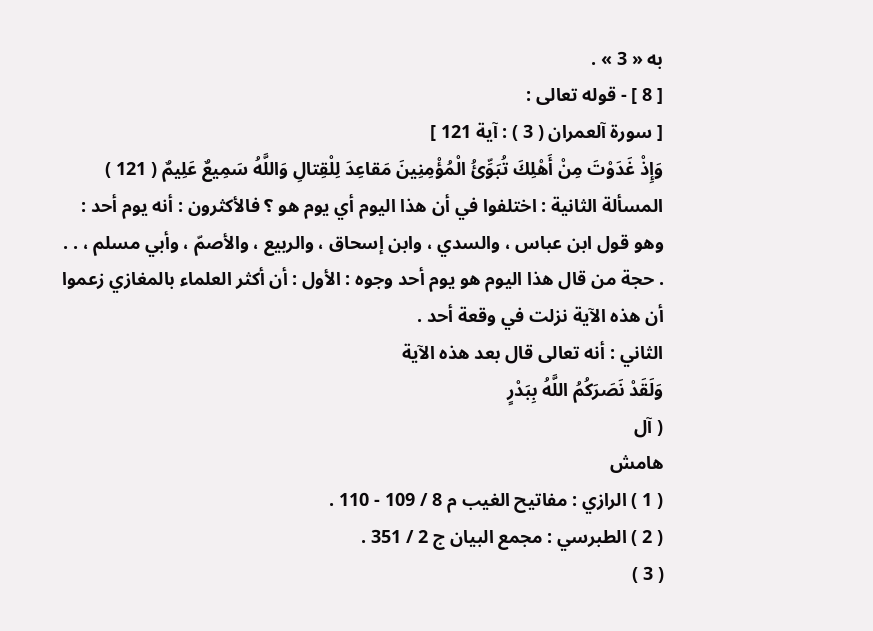به « 3 » .
[ 8 ] - قوله تعالى :
[ سورة آلعمران ( 3 ) : آية 121 ]
وَإِذْ غَدَوْتَ مِنْ أَهْلِكَ تُبَوِّئُ الْمُؤْمِنِينَ مَقاعِدَ لِلْقِتالِ وَاللَّهُ سَمِيعٌ عَلِيمٌ ( 121 )
المسألة الثانية : اختلفوا في أن هذا اليوم أي يوم هو ؟ فالأكثرون : أنه يوم أحد : وهو قول ابن عباس ، والسدي ، وابن إسحاق ، والربيع ، والأصمّ ، وأبي مسلم ، . . . حجة من قال هذا اليوم هو يوم أحد وجوه : الأول : أن أكثر العلماء بالمغازي زعموا أن هذه الآية نزلت في وقعة أحد .
الثاني : أنه تعالى قال بعد هذه الآية
وَلَقَدْ نَصَرَكُمُ اللَّهُ بِبَدْرٍ
( آل
هامش
( 1 ) الرازي : مفاتيح الغيب م 8 / 109 - 110 .
( 2 ) الطبرسي : مجمع البيان ج 2 / 351 .
( 3 )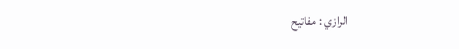الرازي : مفاتيح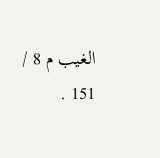الغيب م 8 / 151 .